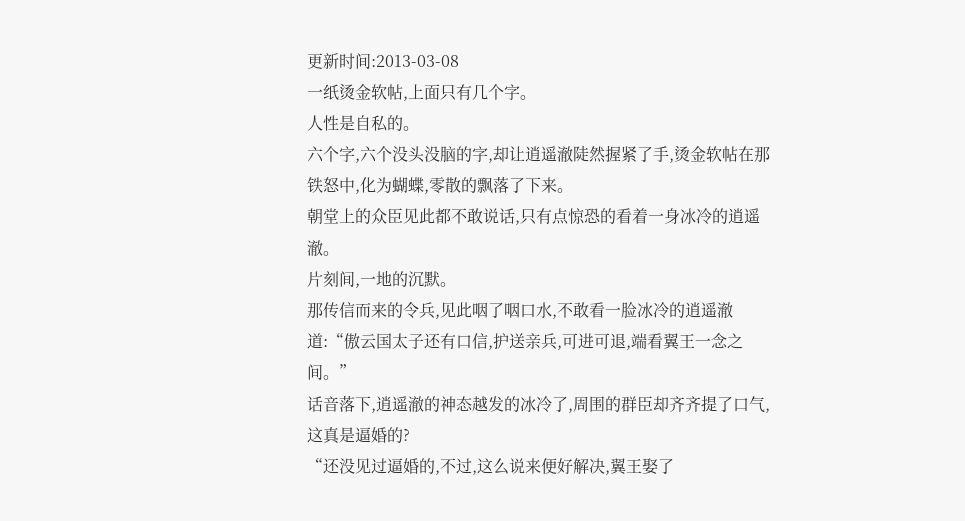更新时间:2013-03-08
一纸烫金软帖,上面只有几个字。
人性是自私的。
六个字,六个没头没脑的字,却让逍遥澈陡然握紧了手,烫金软帖在那铁怒中,化为蝴蝶,零散的飘落了下来。
朝堂上的众臣见此都不敢说话,只有点惊恐的看着一身冰冷的逍遥澈。
片刻间,一地的沉默。
那传信而来的令兵,见此咽了咽口水,不敢看一脸冰冷的逍遥澈道:“傲云国太子还有口信,护送亲兵,可进可退,端看翼王一念之间。”
话音落下,逍遥澈的神态越发的冰冷了,周围的群臣却齐齐提了口气,这真是逼婚的?
“还没见过逼婚的,不过,这么说来便好解决,翼王娶了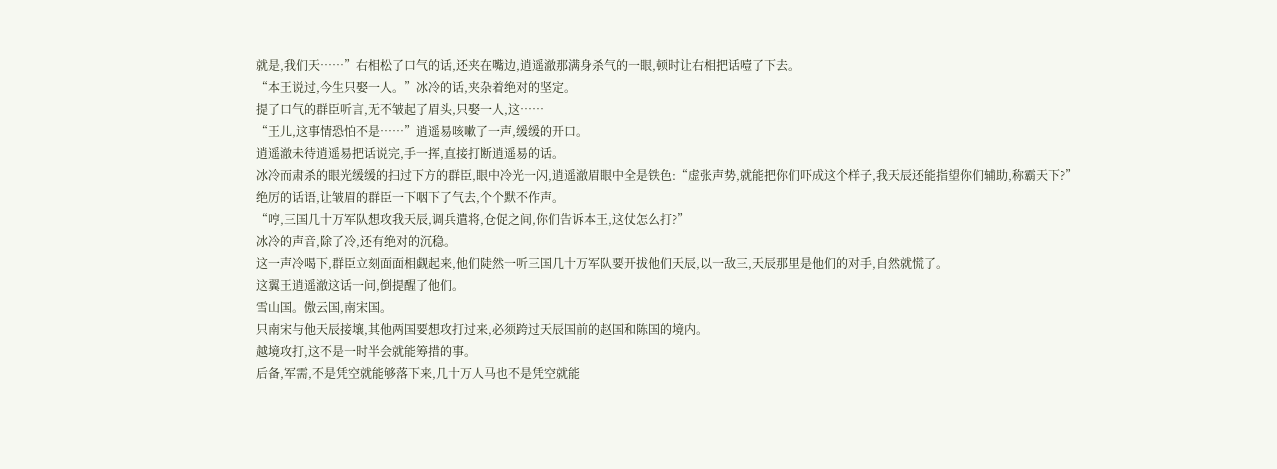就是,我们天……”右相松了口气的话,还夹在嘴边,逍遥澈那满身杀气的一眼,顿时让右相把话噎了下去。
“本王说过,今生只娶一人。”冰冷的话,夹杂着绝对的坚定。
提了口气的群臣听言,无不皱起了眉头,只娶一人,这……
“王儿,这事情恐怕不是……”逍遥易咳嗽了一声,缓缓的开口。
逍遥澈未待逍遥易把话说完,手一挥,直接打断逍遥易的话。
冰冷而肃杀的眼光缓缓的扫过下方的群臣,眼中冷光一闪,逍遥澈眉眼中全是铁色:“虚张声势,就能把你们吓成这个样子,我天辰还能指望你们辅助,称霸天下?”
绝厉的话语,让皱眉的群臣一下咽下了气去,个个默不作声。
“哼,三国几十万军队想攻我天辰,调兵遣将,仓促之间,你们告诉本王,这仗怎么打?”
冰冷的声音,除了冷,还有绝对的沉稳。
这一声冷喝下,群臣立刻面面相觑起来,他们陡然一听三国几十万军队要开拔他们天辰,以一敌三,天辰那里是他们的对手,自然就慌了。
这翼王逍遥澈这话一问,倒提醒了他们。
雪山国。傲云国,南宋国。
只南宋与他天辰接壤,其他两国要想攻打过来,必须跨过天辰国前的赵国和陈国的境内。
越境攻打,这不是一时半会就能筹措的事。
后备,军需,不是凭空就能够落下来,几十万人马也不是凭空就能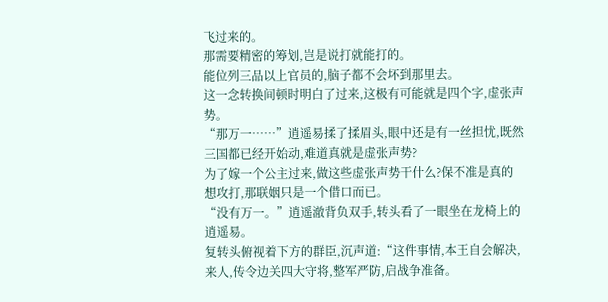飞过来的。
那需要精密的筹划,岂是说打就能打的。
能位列三品以上官员的,脑子都不会坏到那里去。
这一念转换间顿时明白了过来,这极有可能就是四个字,虚张声势。
“那万一……”逍遥易揉了揉眉头,眼中还是有一丝担忧,既然三国都已经开始动,难道真就是虚张声势?
为了嫁一个公主过来,做这些虚张声势干什么?保不准是真的想攻打,那联姻只是一个借口而已。
“没有万一。”逍遥澈背负双手,转头看了一眼坐在龙椅上的逍遥易。
复转头俯视着下方的群臣,沉声道:“这件事情,本王自会解决,来人,传令边关四大守将,整军严防,启战争准备。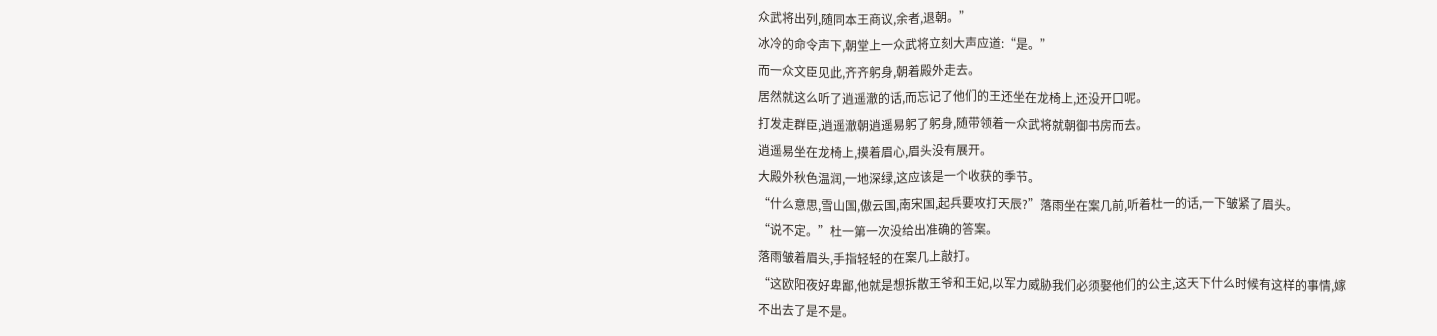众武将出列,随同本王商议,余者,退朝。”
冰冷的命令声下,朝堂上一众武将立刻大声应道:“是。”
而一众文臣见此,齐齐躬身,朝着殿外走去。
居然就这么听了逍遥澈的话,而忘记了他们的王还坐在龙椅上,还没开口呢。
打发走群臣,逍遥澈朝逍遥易躬了躬身,随带领着一众武将就朝御书房而去。
逍遥易坐在龙椅上,摸着眉心,眉头没有展开。
大殿外秋色温润,一地深绿,这应该是一个收获的季节。
“什么意思,雪山国,傲云国,南宋国,起兵要攻打天辰?”落雨坐在案几前,听着杜一的话,一下皱紧了眉头。
“说不定。”杜一第一次没给出准确的答案。
落雨皱着眉头,手指轻轻的在案几上敲打。
“这欧阳夜好卑鄙,他就是想拆散王爷和王妃,以军力威胁我们必须娶他们的公主,这天下什么时候有这样的事情,嫁不出去了是不是。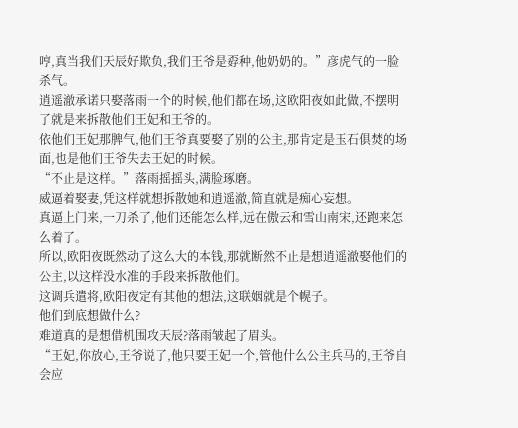哼,真当我们天辰好欺负,我们王爷是孬种,他奶奶的。”彦虎气的一脸杀气。
逍遥澈承诺只娶落雨一个的时候,他们都在场,这欧阳夜如此做,不摆明了就是来拆散他们王妃和王爷的。
依他们王妃那脾气,他们王爷真要娶了别的公主,那肯定是玉石俱焚的场面,也是他们王爷失去王妃的时候。
“不止是这样。”落雨摇摇头,满脸琢磨。
威逼着娶妻,凭这样就想拆散她和逍遥澈,简直就是痴心妄想。
真逼上门来,一刀杀了,他们还能怎么样,远在傲云和雪山南宋,还跑来怎么着了。
所以,欧阳夜既然动了这么大的本钱,那就断然不止是想逍遥澈娶他们的公主,以这样没水准的手段来拆散他们。
这调兵遣将,欧阳夜定有其他的想法,这联姻就是个幌子。
他们到底想做什么?
难道真的是想借机围攻天辰?落雨皱起了眉头。
“王妃,你放心,王爷说了,他只要王妃一个,管他什么公主兵马的,王爷自会应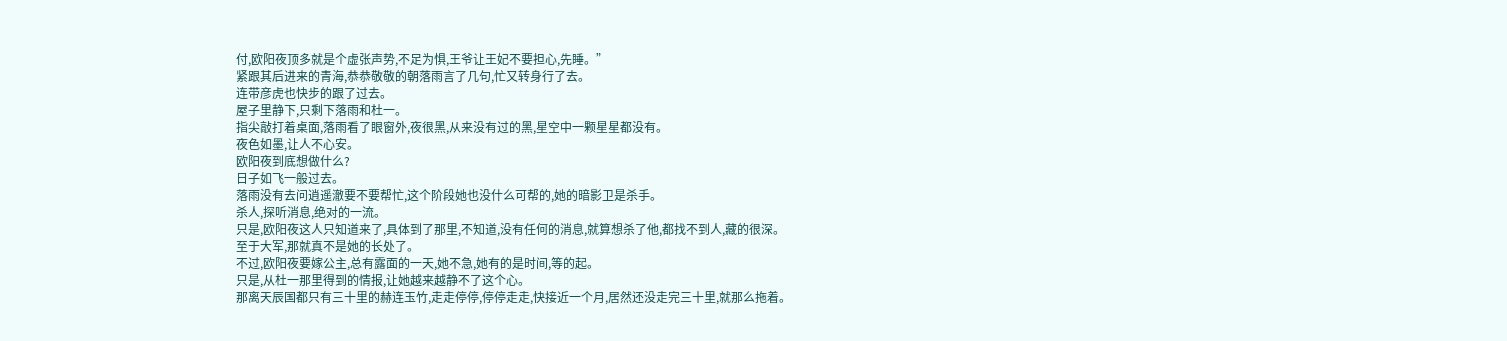付,欧阳夜顶多就是个虚张声势,不足为惧,王爷让王妃不要担心,先睡。”
紧跟其后进来的青海,恭恭敬敬的朝落雨言了几句,忙又转身行了去。
连带彦虎也快步的跟了过去。
屋子里静下,只剩下落雨和杜一。
指尖敲打着桌面,落雨看了眼窗外,夜很黑,从来没有过的黑,星空中一颗星星都没有。
夜色如墨,让人不心安。
欧阳夜到底想做什么?
日子如飞一般过去。
落雨没有去问逍遥澈要不要帮忙,这个阶段她也没什么可帮的,她的暗影卫是杀手。
杀人,探听消息,绝对的一流。
只是,欧阳夜这人只知道来了,具体到了那里,不知道,没有任何的消息,就算想杀了他,都找不到人,藏的很深。
至于大军,那就真不是她的长处了。
不过,欧阳夜要嫁公主,总有露面的一天,她不急,她有的是时间,等的起。
只是,从杜一那里得到的情报,让她越来越静不了这个心。
那离天辰国都只有三十里的赫连玉竹,走走停停,停停走走,快接近一个月,居然还没走完三十里,就那么拖着。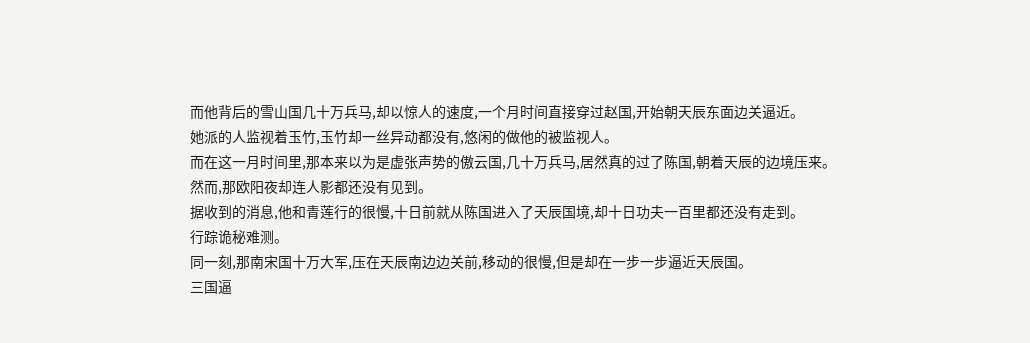而他背后的雪山国几十万兵马,却以惊人的速度,一个月时间直接穿过赵国,开始朝天辰东面边关逼近。
她派的人监视着玉竹,玉竹却一丝异动都没有,悠闲的做他的被监视人。
而在这一月时间里,那本来以为是虚张声势的傲云国,几十万兵马,居然真的过了陈国,朝着天辰的边境压来。
然而,那欧阳夜却连人影都还没有见到。
据收到的消息,他和青莲行的很慢,十日前就从陈国进入了天辰国境,却十日功夫一百里都还没有走到。
行踪诡秘难测。
同一刻,那南宋国十万大军,压在天辰南边边关前,移动的很慢,但是却在一步一步逼近天辰国。
三国逼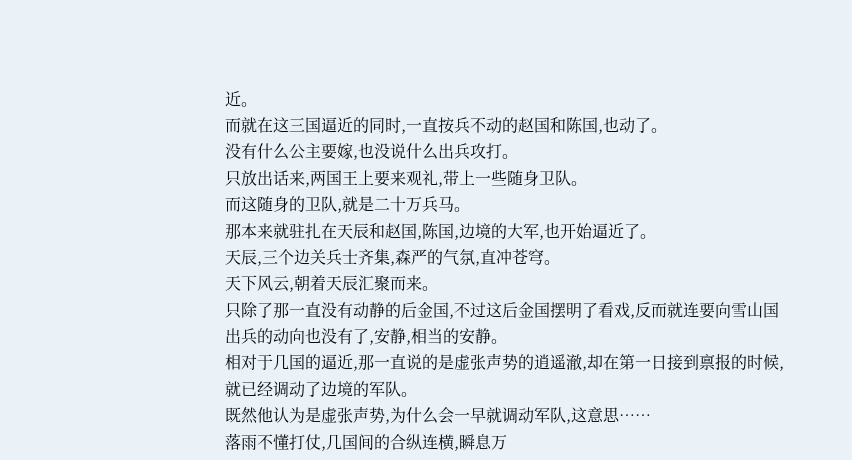近。
而就在这三国逼近的同时,一直按兵不动的赵国和陈国,也动了。
没有什么公主要嫁,也没说什么出兵攻打。
只放出话来,两国王上要来观礼,带上一些随身卫队。
而这随身的卫队,就是二十万兵马。
那本来就驻扎在天辰和赵国,陈国,边境的大军,也开始逼近了。
天辰,三个边关兵士齐集,森严的气氛,直冲苍穹。
天下风云,朝着天辰汇聚而来。
只除了那一直没有动静的后金国,不过这后金国摆明了看戏,反而就连要向雪山国出兵的动向也没有了,安静,相当的安静。
相对于几国的逼近,那一直说的是虚张声势的逍遥澈,却在第一日接到禀报的时候,就已经调动了边境的军队。
既然他认为是虚张声势,为什么会一早就调动军队,这意思……
落雨不懂打仗,几国间的合纵连横,瞬息万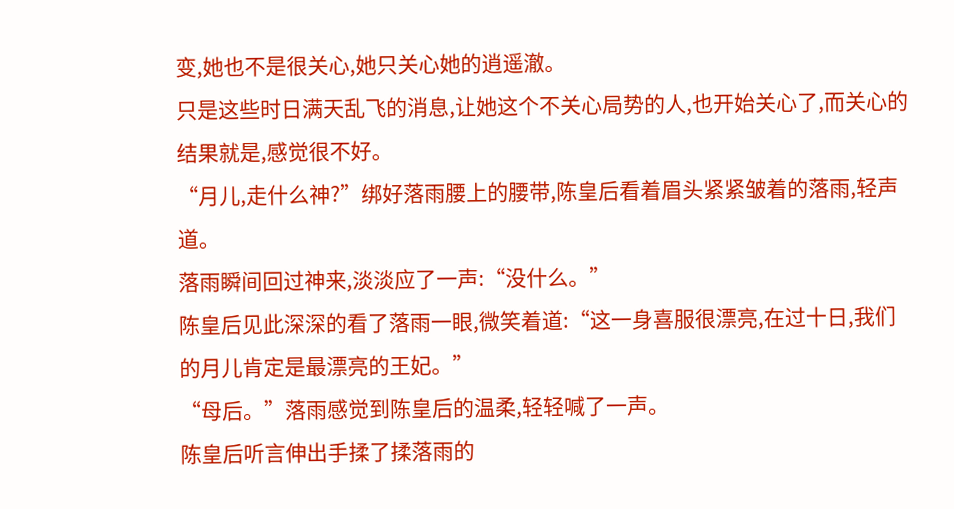变,她也不是很关心,她只关心她的逍遥澈。
只是这些时日满天乱飞的消息,让她这个不关心局势的人,也开始关心了,而关心的结果就是,感觉很不好。
“月儿,走什么神?”绑好落雨腰上的腰带,陈皇后看着眉头紧紧皱着的落雨,轻声道。
落雨瞬间回过神来,淡淡应了一声:“没什么。”
陈皇后见此深深的看了落雨一眼,微笑着道:“这一身喜服很漂亮,在过十日,我们的月儿肯定是最漂亮的王妃。”
“母后。”落雨感觉到陈皇后的温柔,轻轻喊了一声。
陈皇后听言伸出手揉了揉落雨的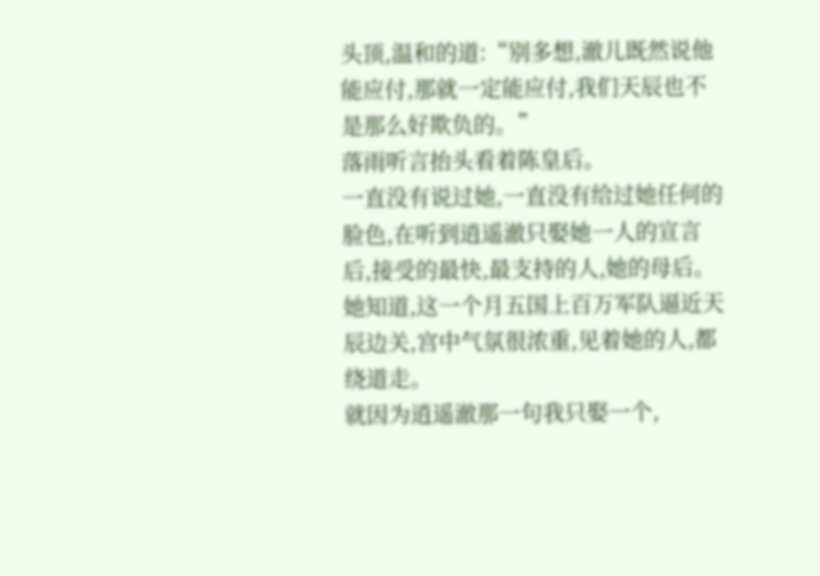头顶,温和的道:“别多想,澈儿既然说他能应付,那就一定能应付,我们天辰也不是那么好欺负的。”
落雨听言抬头看着陈皇后。
一直没有说过她,一直没有给过她任何的脸色,在听到逍遥澈只娶她一人的宣言后,接受的最快,最支持的人,她的母后。
她知道,这一个月五国上百万军队逼近天辰边关,宫中气氛很浓重,见着她的人,都绕道走。
就因为逍遥澈那一句我只娶一个,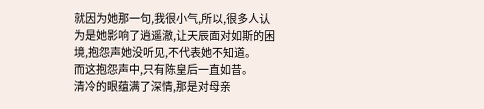就因为她那一句,我很小气,所以,很多人认为是她影响了逍遥澈,让天辰面对如斯的困境,抱怨声她没听见,不代表她不知道。
而这抱怨声中,只有陈皇后一直如昔。
清冷的眼蕴满了深情,那是对母亲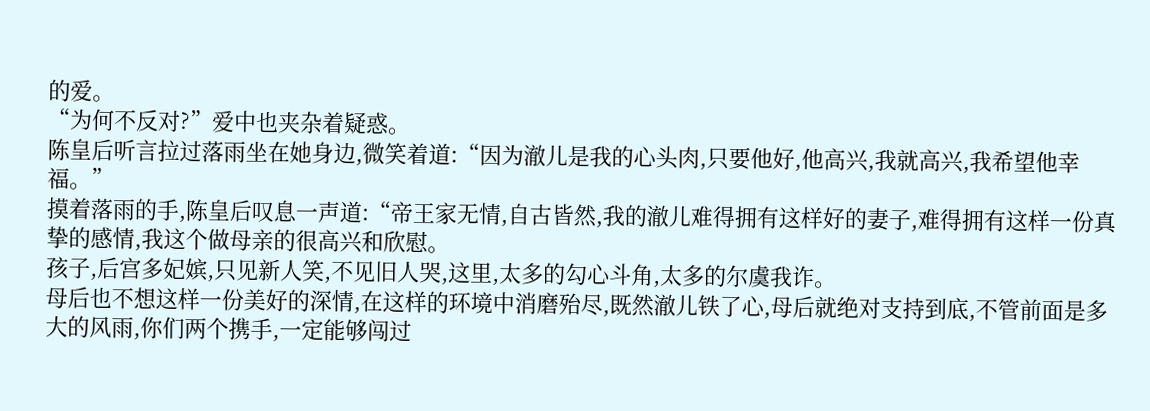的爱。
“为何不反对?”爱中也夹杂着疑惑。
陈皇后听言拉过落雨坐在她身边,微笑着道:“因为澈儿是我的心头肉,只要他好,他高兴,我就高兴,我希望他幸福。”
摸着落雨的手,陈皇后叹息一声道:“帝王家无情,自古皆然,我的澈儿难得拥有这样好的妻子,难得拥有这样一份真挚的感情,我这个做母亲的很高兴和欣慰。
孩子,后宫多妃嫔,只见新人笑,不见旧人哭,这里,太多的勾心斗角,太多的尔虞我诈。
母后也不想这样一份美好的深情,在这样的环境中消磨殆尽,既然澈儿铁了心,母后就绝对支持到底,不管前面是多大的风雨,你们两个携手,一定能够闯过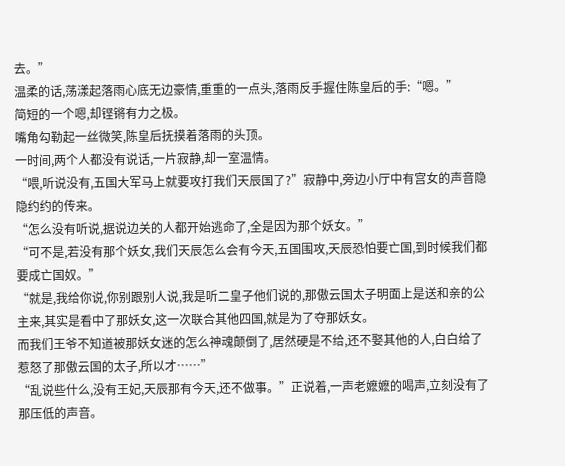去。”
温柔的话,荡漾起落雨心底无边豪情,重重的一点头,落雨反手握住陈皇后的手:“嗯。”
简短的一个嗯,却铿锵有力之极。
嘴角勾勒起一丝微笑,陈皇后抚摸着落雨的头顶。
一时间,两个人都没有说话,一片寂静,却一室温情。
“喂,听说没有,五国大军马上就要攻打我们天辰国了?”寂静中,旁边小厅中有宫女的声音隐隐约约的传来。
“怎么没有听说,据说边关的人都开始逃命了,全是因为那个妖女。”
“可不是,若没有那个妖女,我们天辰怎么会有今天,五国围攻,天辰恐怕要亡国,到时候我们都要成亡国奴。”
“就是,我给你说,你别跟别人说,我是听二皇子他们说的,那傲云国太子明面上是送和亲的公主来,其实是看中了那妖女,这一次联合其他四国,就是为了夺那妖女。
而我们王爷不知道被那妖女迷的怎么神魂颠倒了,居然硬是不给,还不娶其他的人,白白给了惹怒了那傲云国的太子,所以才……”
“乱说些什么,没有王妃,天辰那有今天,还不做事。”正说着,一声老嬷嬷的喝声,立刻没有了那压低的声音。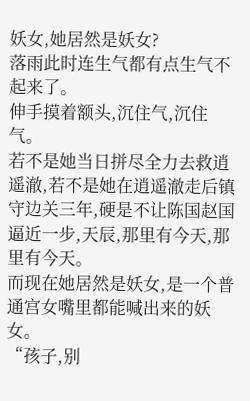妖女,她居然是妖女?
落雨此时连生气都有点生气不起来了。
伸手摸着额头,沉住气,沉住气。
若不是她当日拼尽全力去救逍遥澈,若不是她在逍遥澈走后镇守边关三年,硬是不让陈国赵国逼近一步,天辰,那里有今天,那里有今天。
而现在她居然是妖女,是一个普通宫女嘴里都能喊出来的妖女。
“孩子,别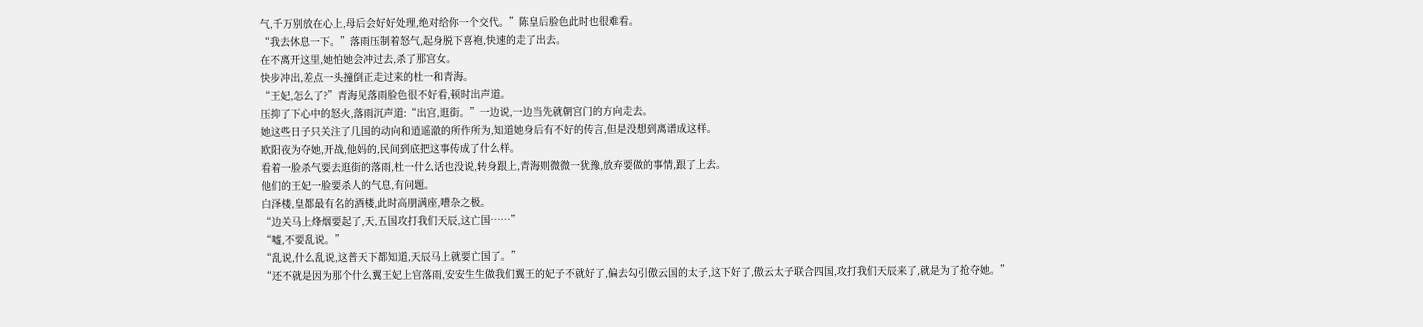气,千万别放在心上,母后会好好处理,绝对给你一个交代。”陈皇后脸色此时也很难看。
“我去休息一下。”落雨压制着怒气,起身脱下喜袍,快速的走了出去。
在不离开这里,她怕她会冲过去,杀了那宫女。
快步冲出,差点一头撞倒正走过来的杜一和青海。
“王妃,怎么了?”青海见落雨脸色很不好看,顿时出声道。
压抑了下心中的怒火,落雨沉声道:“出宫,逛街。”一边说,一边当先就朝宫门的方向走去。
她这些日子只关注了几国的动向和逍遥澈的所作所为,知道她身后有不好的传言,但是没想到离谱成这样。
欧阳夜为夺她,开战,他妈的,民间到底把这事传成了什么样。
看着一脸杀气要去逛街的落雨,杜一什么话也没说,转身跟上,青海则微微一犹豫,放弃要做的事情,跟了上去。
他们的王妃一脸要杀人的气息,有问题。
白泽楼,皇都最有名的酒楼,此时高朋满座,嘈杂之极。
“边关马上烽烟要起了,天,五国攻打我们天辰,这亡国……”
“嘘,不要乱说。”
“乱说,什么乱说,这普天下都知道,天辰马上就要亡国了。”
“还不就是因为那个什么翼王妃上官落雨,安安生生做我们翼王的妃子不就好了,偏去勾引傲云国的太子,这下好了,傲云太子联合四国,攻打我们天辰来了,就是为了抢夺她。”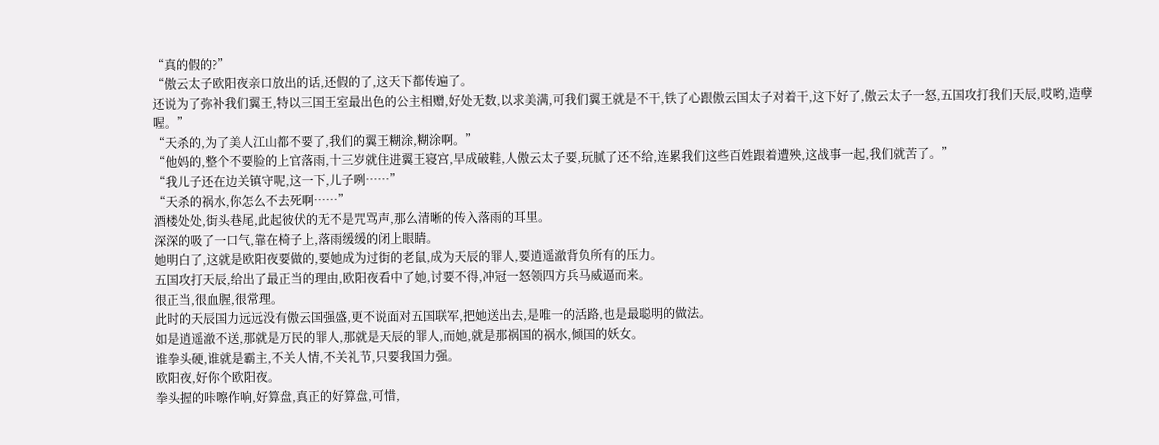“真的假的?”
“傲云太子欧阳夜亲口放出的话,还假的了,这天下都传遍了。
还说为了弥补我们翼王,特以三国王室最出色的公主相赠,好处无数,以求美满,可我们翼王就是不干,铁了心跟傲云国太子对着干,这下好了,傲云太子一怒,五国攻打我们天辰,哎哟,造孽喔。”
“天杀的,为了美人江山都不要了,我们的翼王糊涂,糊涂啊。”
“他妈的,整个不要脸的上官落雨,十三岁就住进翼王寝宫,早成破鞋,人傲云太子要,玩腻了还不给,连累我们这些百姓跟着遭殃,这战事一起,我们就苦了。”
“我儿子还在边关镇守呢,这一下,儿子咧……”
“天杀的祸水,你怎么不去死啊……”
酒楼处处,街头巷尾,此起彼伏的无不是咒骂声,那么清晰的传入落雨的耳里。
深深的吸了一口气,靠在椅子上,落雨缓缓的闭上眼睛。
她明白了,这就是欧阳夜要做的,要她成为过街的老鼠,成为天辰的罪人,要逍遥澈背负所有的压力。
五国攻打天辰,给出了最正当的理由,欧阳夜看中了她,讨要不得,冲冠一怒领四方兵马威逼而来。
很正当,很血腥,很常理。
此时的天辰国力远远没有傲云国强盛,更不说面对五国联军,把她送出去,是唯一的活路,也是最聪明的做法。
如是逍遥澈不送,那就是万民的罪人,那就是天辰的罪人,而她,就是那祸国的祸水,倾国的妖女。
谁拳头硬,谁就是霸主,不关人情,不关礼节,只要我国力强。
欧阳夜,好你个欧阳夜。
拳头握的咔嚓作响,好算盘,真正的好算盘,可惜,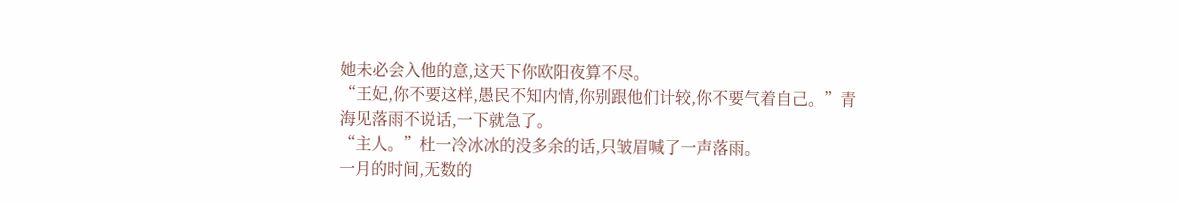她未必会入他的意,这天下你欧阳夜算不尽。
“王妃,你不要这样,愚民不知内情,你别跟他们计较,你不要气着自己。”青海见落雨不说话,一下就急了。
“主人。”杜一冷冰冰的没多余的话,只皱眉喊了一声落雨。
一月的时间,无数的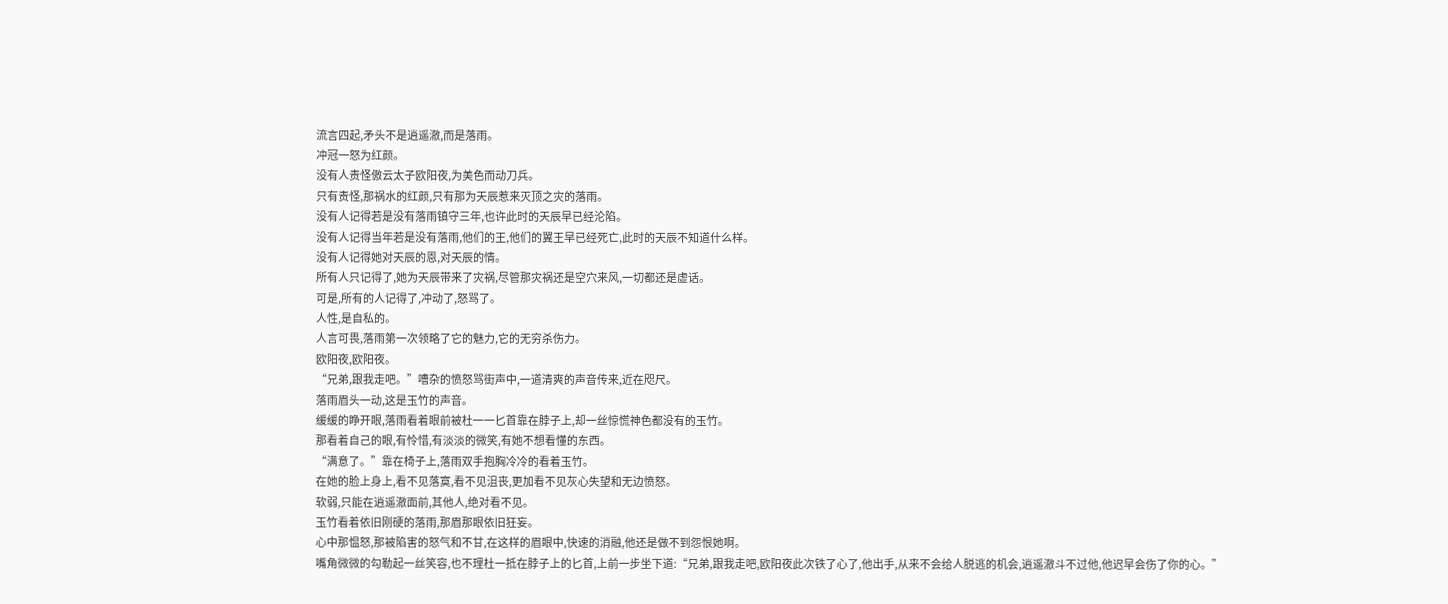流言四起,矛头不是逍遥澈,而是落雨。
冲冠一怒为红颜。
没有人责怪傲云太子欧阳夜,为美色而动刀兵。
只有责怪,那祸水的红颜,只有那为天辰惹来灭顶之灾的落雨。
没有人记得若是没有落雨镇守三年,也许此时的天辰早已经沦陷。
没有人记得当年若是没有落雨,他们的王,他们的翼王早已经死亡,此时的天辰不知道什么样。
没有人记得她对天辰的恩,对天辰的情。
所有人只记得了,她为天辰带来了灾祸,尽管那灾祸还是空穴来风,一切都还是虚话。
可是,所有的人记得了,冲动了,怒骂了。
人性,是自私的。
人言可畏,落雨第一次领略了它的魅力,它的无穷杀伤力。
欧阳夜,欧阳夜。
“兄弟,跟我走吧。”嘈杂的愤怒骂街声中,一道清爽的声音传来,近在咫尺。
落雨眉头一动,这是玉竹的声音。
缓缓的睁开眼,落雨看着眼前被杜一一匕首靠在脖子上,却一丝惊慌神色都没有的玉竹。
那看着自己的眼,有怜惜,有淡淡的微笑,有她不想看懂的东西。
“满意了。”靠在椅子上,落雨双手抱胸冷冷的看着玉竹。
在她的脸上身上,看不见落寞,看不见沮丧,更加看不见灰心失望和无边愤怒。
软弱,只能在逍遥澈面前,其他人,绝对看不见。
玉竹看着依旧刚硬的落雨,那眉那眼依旧狂妄。
心中那愠怒,那被陷害的怒气和不甘,在这样的眉眼中,快速的消融,他还是做不到怨恨她啊。
嘴角微微的勾勒起一丝笑容,也不理杜一抵在脖子上的匕首,上前一步坐下道:“兄弟,跟我走吧,欧阳夜此次铁了心了,他出手,从来不会给人脱逃的机会,逍遥澈斗不过他,他迟早会伤了你的心。”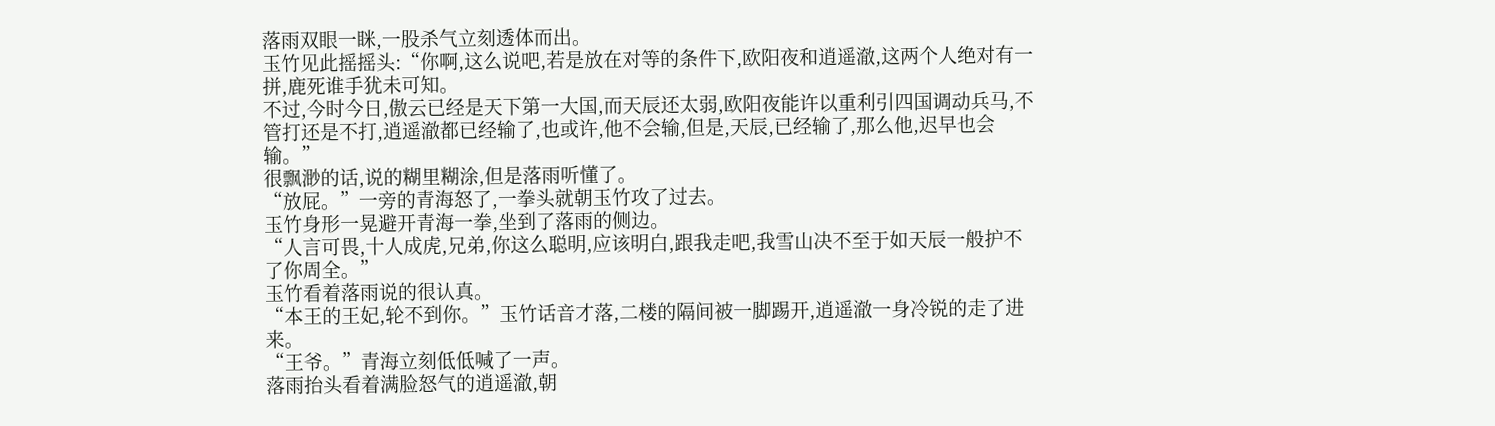落雨双眼一眯,一股杀气立刻透体而出。
玉竹见此摇摇头:“你啊,这么说吧,若是放在对等的条件下,欧阳夜和逍遥澈,这两个人绝对有一拼,鹿死谁手犹未可知。
不过,今时今日,傲云已经是天下第一大国,而天辰还太弱,欧阳夜能许以重利引四国调动兵马,不管打还是不打,逍遥澈都已经输了,也或许,他不会输,但是,天辰,已经输了,那么他,迟早也会输。”
很飘渺的话,说的糊里糊涂,但是落雨听懂了。
“放屁。”一旁的青海怒了,一拳头就朝玉竹攻了过去。
玉竹身形一晃避开青海一拳,坐到了落雨的侧边。
“人言可畏,十人成虎,兄弟,你这么聪明,应该明白,跟我走吧,我雪山决不至于如天辰一般护不了你周全。”
玉竹看着落雨说的很认真。
“本王的王妃,轮不到你。”玉竹话音才落,二楼的隔间被一脚踢开,逍遥澈一身冷锐的走了进来。
“王爷。”青海立刻低低喊了一声。
落雨抬头看着满脸怒气的逍遥澈,朝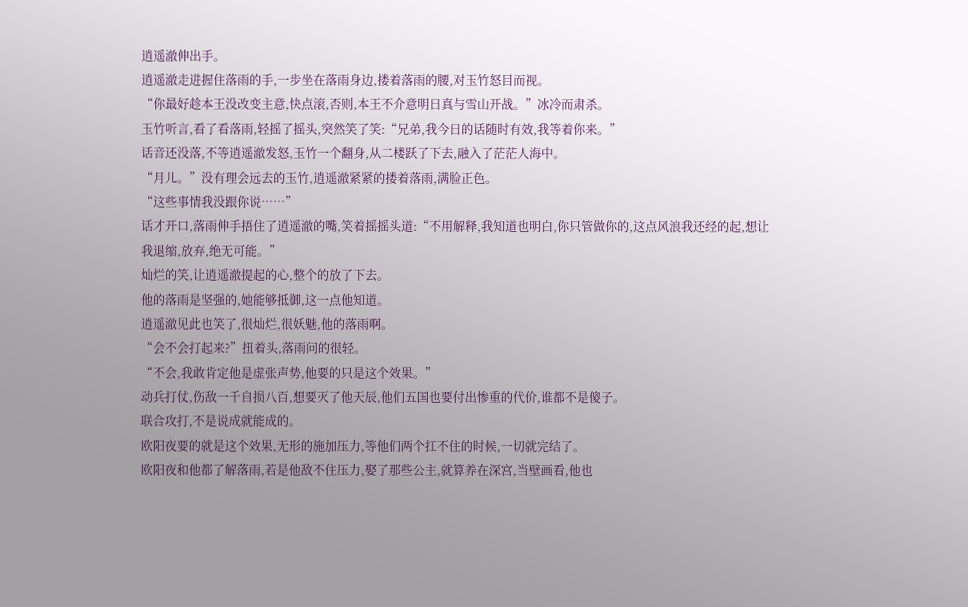逍遥澈伸出手。
逍遥澈走进握住落雨的手,一步坐在落雨身边,搂着落雨的腰,对玉竹怒目而视。
“你最好趁本王没改变主意,快点滚,否则,本王不介意明日真与雪山开战。”冰冷而肃杀。
玉竹听言,看了看落雨,轻摇了摇头,突然笑了笑:“兄弟,我今日的话随时有效,我等着你来。”
话音还没落,不等逍遥澈发怒,玉竹一个翻身,从二楼跃了下去,融入了茫茫人海中。
“月儿。”没有理会远去的玉竹,逍遥澈紧紧的搂着落雨,满脸正色。
“这些事情我没跟你说……”
话才开口,落雨伸手捂住了逍遥澈的嘴,笑着摇摇头道:“不用解释,我知道也明白,你只管做你的,这点风浪我还经的起,想让我退缩,放弃,绝无可能。”
灿烂的笑,让逍遥澈提起的心,整个的放了下去。
他的落雨是坚强的,她能够抵御,这一点他知道。
逍遥澈见此也笑了,很灿烂,很妖魅,他的落雨啊。
“会不会打起来?”扭着头,落雨问的很轻。
“不会,我敢肯定他是虚张声势,他要的只是这个效果。”
动兵打仗,伤敌一千自损八百,想要灭了他天辰,他们五国也要付出惨重的代价,谁都不是傻子。
联合攻打,不是说成就能成的。
欧阳夜要的就是这个效果,无形的施加压力,等他们两个扛不住的时候,一切就完结了。
欧阳夜和他都了解落雨,若是他敌不住压力,娶了那些公主,就算养在深宫,当壁画看,他也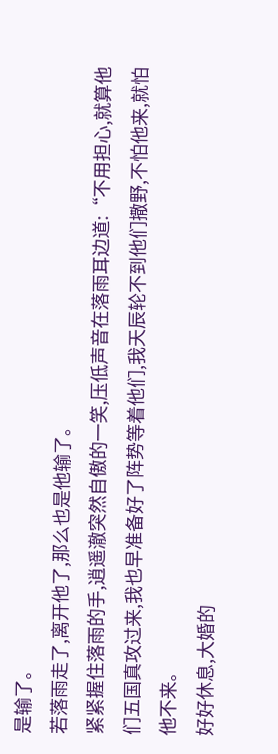是输了。
若落雨走了,离开他了,那么也是他输了。
紧紧握住落雨的手,逍遥澈突然自傲的一笑,压低声音在落雨耳边道:“不用担心,就算他们五国真攻过来,我也早准备好了阵势等着他们,我天辰轮不到他们撒野,不怕他来,就怕他不来。
好好休息,大婚的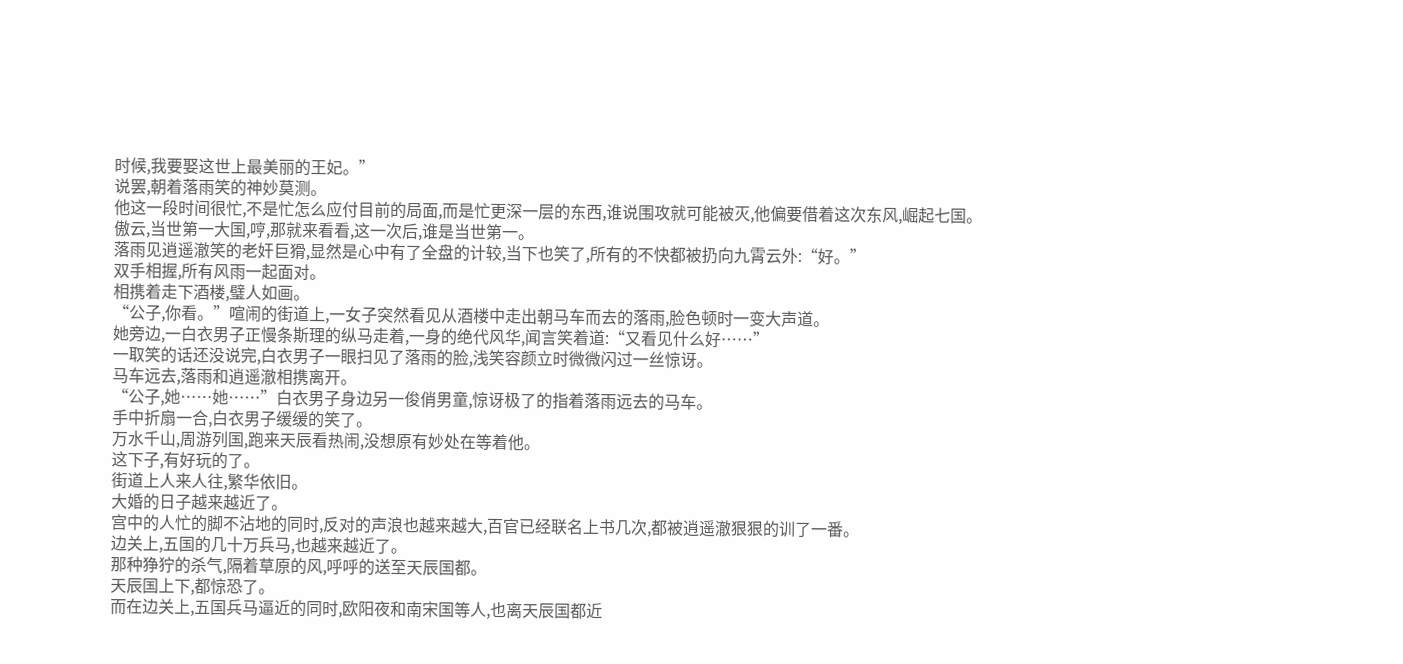时候,我要娶这世上最美丽的王妃。”
说罢,朝着落雨笑的神妙莫测。
他这一段时间很忙,不是忙怎么应付目前的局面,而是忙更深一层的东西,谁说围攻就可能被灭,他偏要借着这次东风,崛起七国。
傲云,当世第一大国,哼,那就来看看,这一次后,谁是当世第一。
落雨见逍遥澈笑的老奸巨猾,显然是心中有了全盘的计较,当下也笑了,所有的不快都被扔向九霄云外:“好。”
双手相握,所有风雨一起面对。
相携着走下酒楼,璧人如画。
“公子,你看。”喧闹的街道上,一女子突然看见从酒楼中走出朝马车而去的落雨,脸色顿时一变大声道。
她旁边,一白衣男子正慢条斯理的纵马走着,一身的绝代风华,闻言笑着道:“又看见什么好……”
一取笑的话还没说完,白衣男子一眼扫见了落雨的脸,浅笑容颜立时微微闪过一丝惊讶。
马车远去,落雨和逍遥澈相携离开。
“公子,她……她……”白衣男子身边另一俊俏男童,惊讶极了的指着落雨远去的马车。
手中折扇一合,白衣男子缓缓的笑了。
万水千山,周游列国,跑来天辰看热闹,没想原有妙处在等着他。
这下子,有好玩的了。
街道上人来人往,繁华依旧。
大婚的日子越来越近了。
宫中的人忙的脚不沾地的同时,反对的声浪也越来越大,百官已经联名上书几次,都被逍遥澈狠狠的训了一番。
边关上,五国的几十万兵马,也越来越近了。
那种狰狞的杀气,隔着草原的风,呼呼的送至天辰国都。
天辰国上下,都惊恐了。
而在边关上,五国兵马逼近的同时,欧阳夜和南宋国等人,也离天辰国都近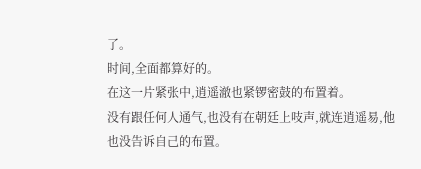了。
时间,全面都算好的。
在这一片紧张中,逍遥澈也紧锣密鼓的布置着。
没有跟任何人通气,也没有在朝廷上吱声,就连逍遥易,他也没告诉自己的布置。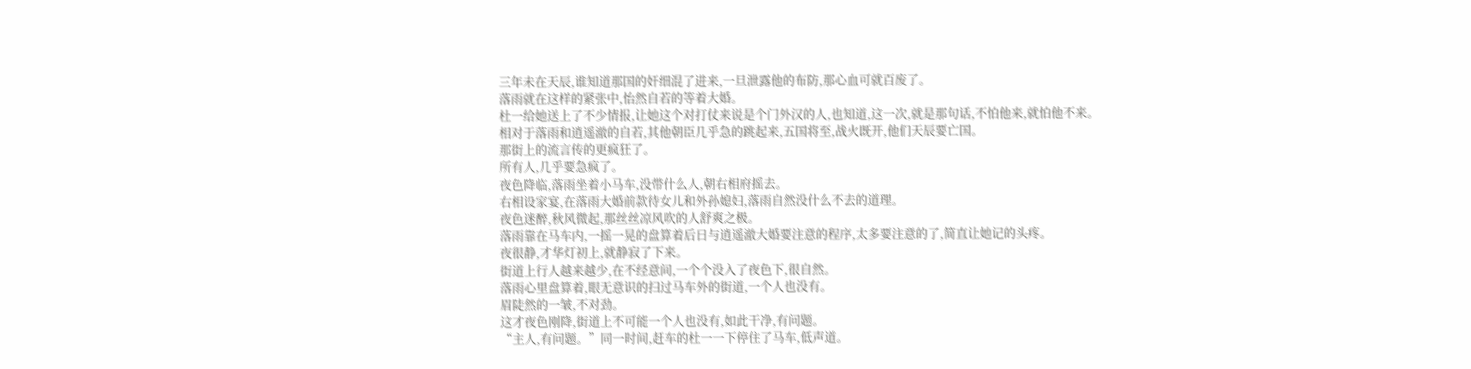三年未在天辰,谁知道那国的奸细混了进来,一旦泄露他的布防,那心血可就百废了。
落雨就在这样的紧张中,怡然自若的等着大婚。
杜一给她送上了不少情报,让她这个对打仗来说是个门外汉的人,也知道,这一次,就是那句话,不怕他来,就怕他不来。
相对于落雨和逍遥澈的自若,其他朝臣几乎急的跳起来,五国将至,战火既开,他们天辰要亡国。
那街上的流言传的更疯狂了。
所有人,几乎要急疯了。
夜色降临,落雨坐着小马车,没带什么人,朝右相府摇去。
右相设家宴,在落雨大婚前款待女儿和外孙媳妇,落雨自然没什么不去的道理。
夜色迷醉,秋风微起,那丝丝凉风吹的人舒爽之极。
落雨靠在马车内,一摇一晃的盘算着后日与逍遥澈大婚要注意的程序,太多要注意的了,简直让她记的头疼。
夜很静,才华灯初上,就静寂了下来。
街道上行人越来越少,在不经意间,一个个没入了夜色下,很自然。
落雨心里盘算着,眼无意识的扫过马车外的街道,一个人也没有。
眉陡然的一皱,不对劲。
这才夜色刚降,街道上不可能一个人也没有,如此干净,有问题。
“主人,有问题。”同一时间,赶车的杜一一下停住了马车,低声道。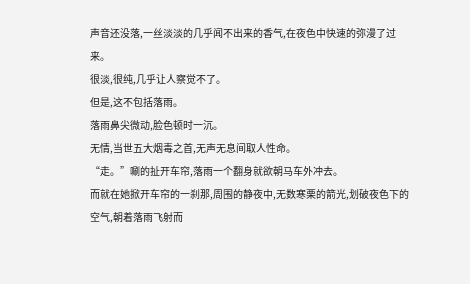声音还没落,一丝淡淡的几乎闻不出来的香气,在夜色中快速的弥漫了过来。
很淡,很纯,几乎让人察觉不了。
但是,这不包括落雨。
落雨鼻尖微动,脸色顿时一沉。
无情,当世五大烟毒之首,无声无息间取人性命。
“走。”唰的扯开车帘,落雨一个翻身就欲朝马车外冲去。
而就在她掀开车帘的一刹那,周围的静夜中,无数寒栗的箭光,划破夜色下的空气,朝着落雨飞射而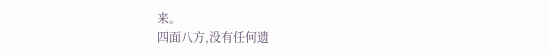来。
四面八方,没有任何遗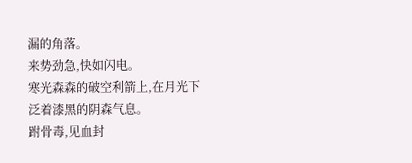漏的角落。
来势劲急,快如闪电。
寒光森森的破空利箭上,在月光下泛着漆黑的阴森气息。
跗骨毒,见血封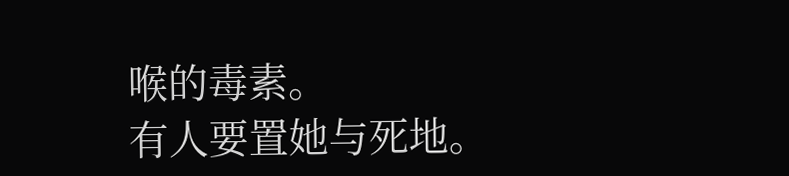喉的毒素。
有人要置她与死地。